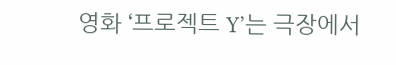영화 ‘프로젝트 Y’는 극장에서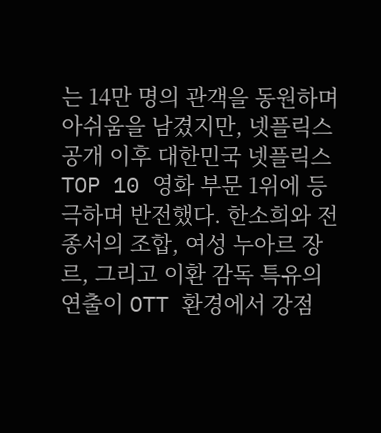는 14만 명의 관객을 동원하며 아쉬움을 남겼지만, 넷플릭스 공개 이후 대한민국 넷플릭스 TOP 10 영화 부문 1위에 등극하며 반전했다. 한소희와 전종서의 조합, 여성 누아르 장르, 그리고 이환 감독 특유의 연출이 OTT 환경에서 강점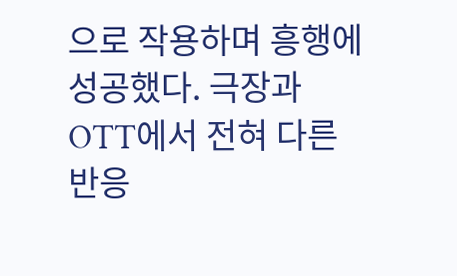으로 작용하며 흥행에 성공했다. 극장과 OTT에서 전혀 다른 반응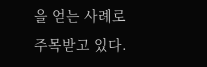을 얻는 사례로 주목받고 있다.